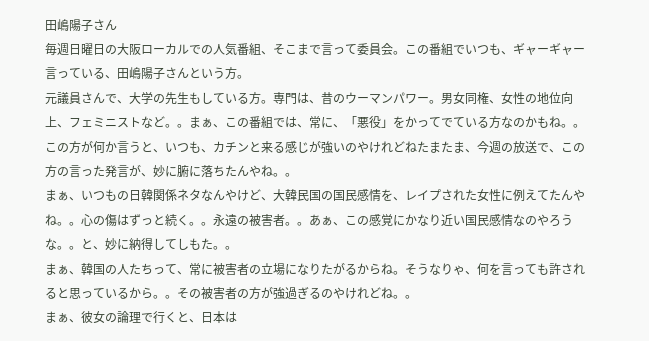田嶋陽子さん
毎週日曜日の大阪ローカルでの人気番組、そこまで言って委員会。この番組でいつも、ギャーギャー言っている、田嶋陽子さんという方。
元議員さんで、大学の先生もしている方。専門は、昔のウーマンパワー。男女同権、女性の地位向上、フェミニストなど。。まぁ、この番組では、常に、「悪役」をかってでている方なのかもね。。
この方が何か言うと、いつも、カチンと来る感じが強いのやけれどねたまたま、今週の放送で、この方の言った発言が、妙に腑に落ちたんやね。。
まぁ、いつもの日韓関係ネタなんやけど、大韓民国の国民感情を、レイプされた女性に例えてたんやね。。心の傷はずっと続く。。永遠の被害者。。あぁ、この感覚にかなり近い国民感情なのやろうな。。と、妙に納得してしもた。。
まぁ、韓国の人たちって、常に被害者の立場になりたがるからね。そうなりゃ、何を言っても許されると思っているから。。その被害者の方が強過ぎるのやけれどね。。
まぁ、彼女の論理で行くと、日本は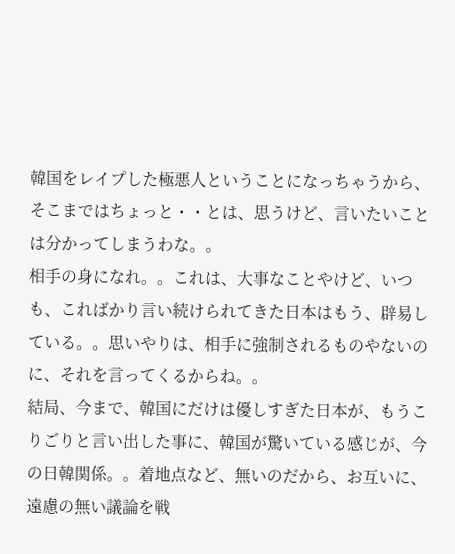韓国をレイプした極悪人ということになっちゃうから、そこまではちょっと・・とは、思うけど、言いたいことは分かってしまうわな。。
相手の身になれ。。これは、大事なことやけど、いつも、こればかり言い続けられてきた日本はもう、辟易している。。思いやりは、相手に強制されるものやないのに、それを言ってくるからね。。
結局、今まで、韓国にだけは優しすぎた日本が、もうこりごりと言い出した事に、韓国が驚いている感じが、今の日韓関係。。着地点など、無いのだから、お互いに、遠慮の無い議論を戦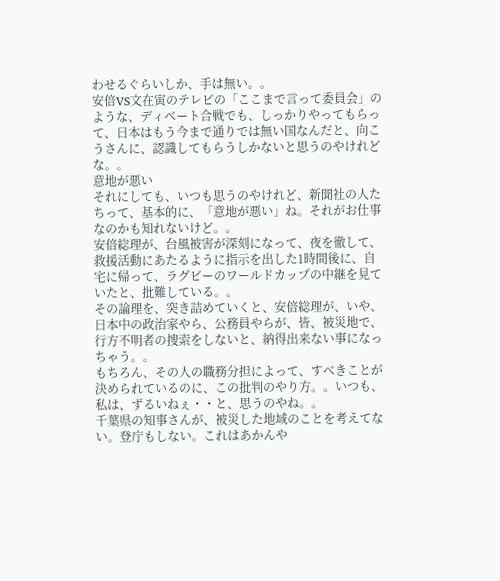わせるぐらいしか、手は無い。。
安倍VS文在寅のテレビの「ここまで言って委員会」のような、ディベート合戦でも、しっかりやってもらって、日本はもう今まで通りでは無い国なんだと、向こうさんに、認識してもらうしかないと思うのやけれどな。。
意地が悪い
それにしても、いつも思うのやけれど、新聞社の人たちって、基本的に、「意地が悪い」ね。それがお仕事なのかも知れないけど。。
安倍総理が、台風被害が深刻になって、夜を徹して、救援活動にあたるように指示を出した1時間後に、自宅に帰って、ラグビーのワールドカップの中継を見ていたと、批難している。。
その論理を、突き詰めていくと、安倍総理が、いや、日本中の政治家やら、公務員やらが、皆、被災地で、行方不明者の捜索をしないと、納得出来ない事になっちゃう。。
もちろん、その人の職務分担によって、すべきことが決められているのに、この批判のやり方。。いつも、私は、ずるいねぇ・・と、思うのやね。。
千葉県の知事さんが、被災した地域のことを考えてない。登庁もしない。これはあかんや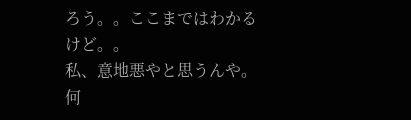ろう。。ここまではわかるけど。。
私、意地悪やと思うんや。何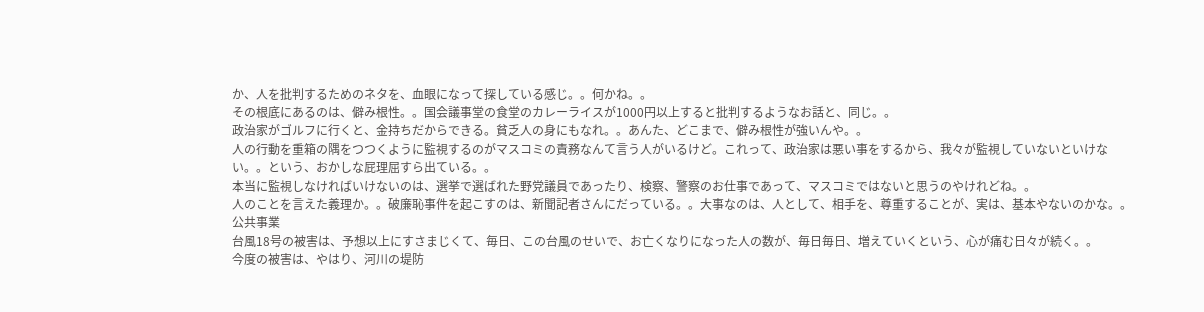か、人を批判するためのネタを、血眼になって探している感じ。。何かね。。
その根底にあるのは、僻み根性。。国会議事堂の食堂のカレーライスが1000円以上すると批判するようなお話と、同じ。。
政治家がゴルフに行くと、金持ちだからできる。貧乏人の身にもなれ。。あんた、どこまで、僻み根性が強いんや。。
人の行動を重箱の隅をつつくように監視するのがマスコミの責務なんて言う人がいるけど。これって、政治家は悪い事をするから、我々が監視していないといけない。。という、おかしな屁理屈すら出ている。。
本当に監視しなければいけないのは、選挙で選ばれた野党議員であったり、検察、警察のお仕事であって、マスコミではないと思うのやけれどね。。
人のことを言えた義理か。。破廉恥事件を起こすのは、新聞記者さんにだっている。。大事なのは、人として、相手を、尊重することが、実は、基本やないのかな。。
公共事業
台風18号の被害は、予想以上にすさまじくて、毎日、この台風のせいで、お亡くなりになった人の数が、毎日毎日、増えていくという、心が痛む日々が続く。。
今度の被害は、やはり、河川の堤防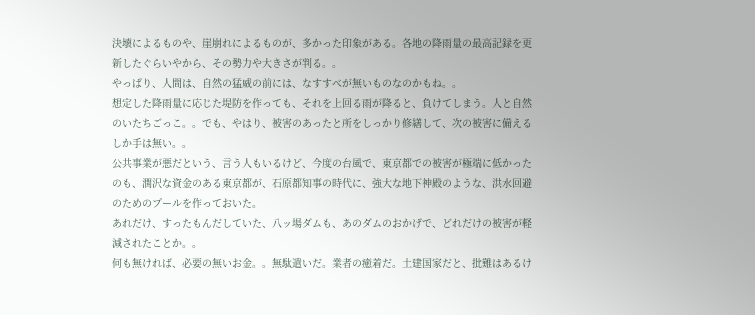決壊によるものや、崖崩れによるものが、多かった印象がある。各地の降雨量の最高記録を更新したぐらいやから、その勢力や大きさが判る。。
やっぱり、人間は、自然の猛威の前には、なすすべが無いものなのかもね。。
想定した降雨量に応じた堤防を作っても、それを上回る雨が降ると、負けてしまう。人と自然のいたちごっこ。。でも、やはり、被害のあったと所をしっかり修繕して、次の被害に備えるしか手は無い。。
公共事業が悪だという、言う人もいるけど、今度の台風で、東京都での被害が極端に低かったのも、潤沢な資金のある東京都が、石原都知事の時代に、強大な地下神殿のような、洪水回避のためのプールを作っておいた。
あれだけ、すったもんだしていた、八ッ場ダムも、あのダムのおかげで、どれだけの被害が軽減されたことか。。
何も無ければ、必要の無いお金。。無駄遣いだ。業者の癒着だ。土建国家だと、批難はあるけ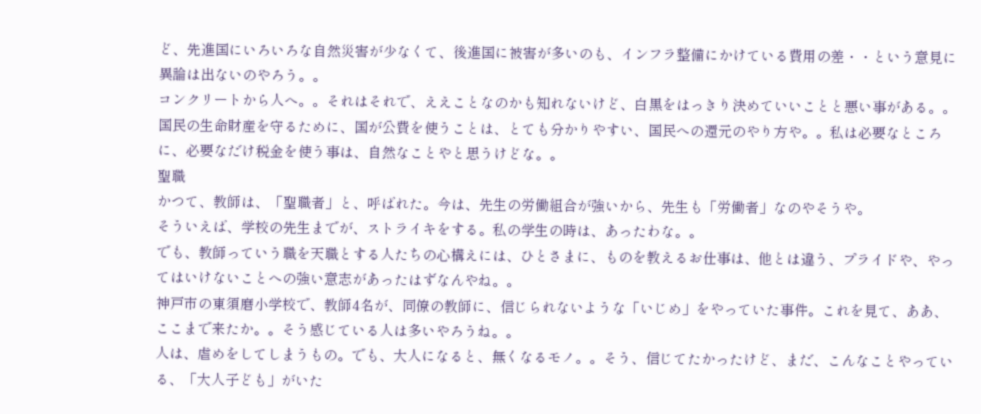ど、先進国にいろいろな自然災害が少なくて、後進国に被害が多いのも、インフラ整備にかけている費用の差・・という意見に異論は出ないのやろう。。
コンクリートから人へ。。それはそれで、ええことなのかも知れないけど、白黒をはっきり決めていいことと悪い事がある。。
国民の生命財産を守るために、国が公費を使うことは、とても分かりやすい、国民への還元のやり方や。。私は必要なところに、必要なだけ税金を使う事は、自然なことやと思うけどな。。
聖職
かつて、教師は、「聖職者」と、呼ばれた。今は、先生の労働組合が強いから、先生も「労働者」なのやそうや。
そういえば、学校の先生までが、ストライキをする。私の学生の時は、あったわな。。
でも、教師っていう職を天職とする人たちの心構えには、ひとさまに、ものを教えるお仕事は、他とは違う、プライドや、やってはいけないことへの強い意志があったはずなんやね。。
神戸市の東須磨小学校で、教師4名が、同僚の教師に、信じられないような「いじめ」をやっていた事件。これを見て、ああ、ここまで来たか。。そう感じている人は多いやろうね。。
人は、虐めをしてしまうもの。でも、大人になると、無くなるモノ。。そう、信じてたかったけど、まだ、こんなことやっている、「大人子ども」がいた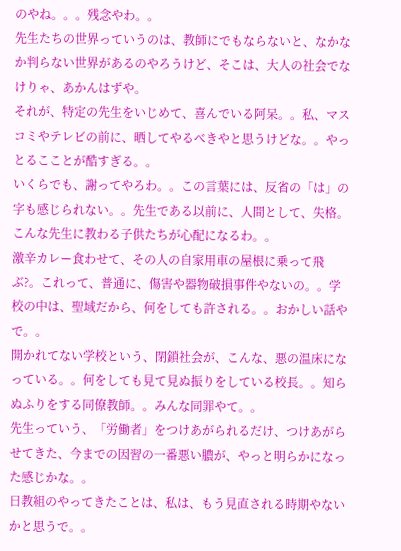のやね。。。残念やわ。。
先生たちの世界っていうのは、教師にでもならないと、なかなか判らない世界があるのやろうけど、そこは、大人の社会でなけりゃ、あかんはずや。
それが、特定の先生をいじめて、喜んでいる阿呆。。私、マスコミやテレビの前に、晒してやるべきやと思うけどな。。やっとるこことが酷すぎる。。
いくらでも、謝ってやろわ。。この言葉には、反省の「は」の字も感じられない。。先生である以前に、人間として、失格。こんな先生に教わる子供たちが心配になるわ。。
激辛カレー食わせて、その人の自家用車の屋根に乗って飛ぶ?。これって、普通に、傷害や器物破損事件やないの。。学校の中は、聖域だから、何をしても許される。。おかしい話やで。。
開かれてない学校という、閉鎖社会が、こんな、悪の温床になっている。。何をしても見て見ぬ振りをしている校長。。知らぬふりをする同僚教師。。みんな同罪やて。。
先生っていう、「労働者」をつけあがられるだけ、つけあがらせてきた、今までの因習の一番悪い膿が、やっと明らかになった感じかな。。
日教組のやってきたことは、私は、もう見直される時期やないかと思うで。。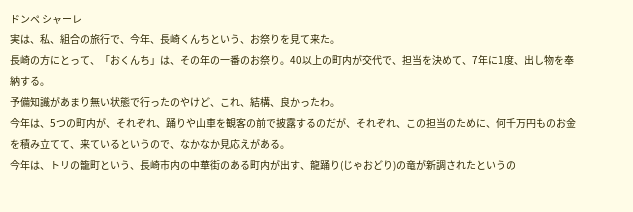ドンペ シャーレ
実は、私、組合の旅行で、今年、長崎くんちという、お祭りを見て来た。
長崎の方にとって、「おくんち」は、その年の一番のお祭り。40以上の町内が交代で、担当を決めて、7年に1度、出し物を奉納する。
予備知識があまり無い状態で行ったのやけど、これ、結構、良かったわ。
今年は、5つの町内が、それぞれ、踊りや山車を観客の前で披露するのだが、それぞれ、この担当のために、何千万円ものお金を積み立てて、来ているというので、なかなか見応えがある。
今年は、トリの籠町という、長崎市内の中華街のある町内が出す、龍踊り(じゃおどり)の竜が新調されたというの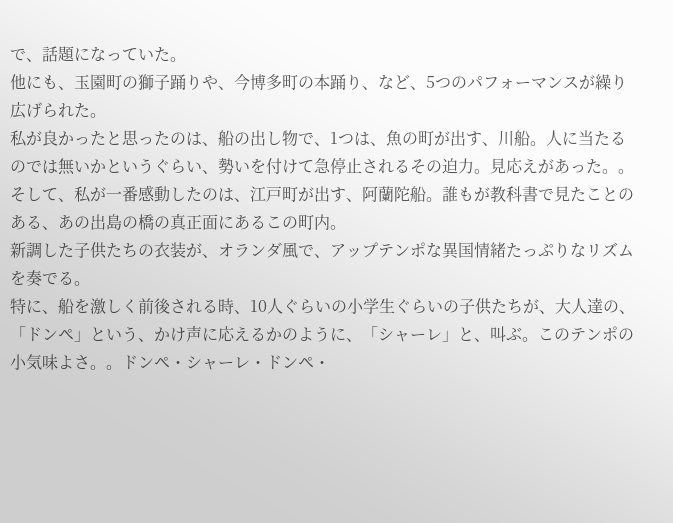で、話題になっていた。
他にも、玉園町の獅子踊りや、今博多町の本踊り、など、5つのパフォーマンスが繰り広げられた。
私が良かったと思ったのは、船の出し物で、1つは、魚の町が出す、川船。人に当たるのでは無いかというぐらい、勢いを付けて急停止されるその迫力。見応えがあった。。
そして、私が一番感動したのは、江戸町が出す、阿蘭陀船。誰もが教科書で見たことのある、あの出島の橋の真正面にあるこの町内。
新調した子供たちの衣装が、オランダ風で、アップテンポな異国情緒たっぷりなリズムを奏でる。
特に、船を激しく前後される時、10人ぐらいの小学生ぐらいの子供たちが、大人達の、「ドンペ」という、かけ声に応えるかのように、「シャーレ」と、叫ぶ。このテンポの小気味よさ。。ドンペ・シャーレ・ドンペ・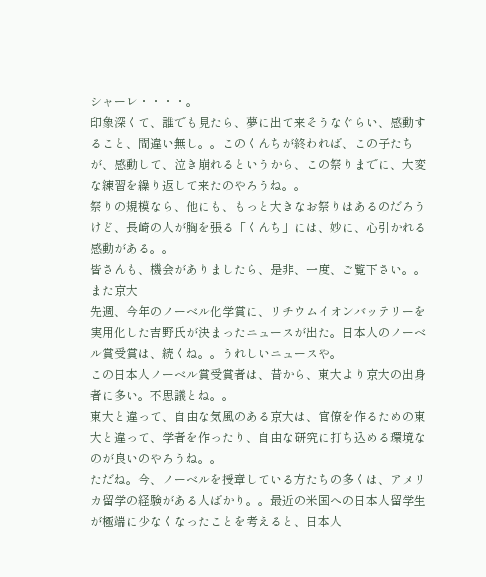シャーレ・・・・。
印象深くて、誰でも見たら、夢に出て来そうなぐらい、感動すること、間違い無し。。このくんちが終われば、この子たちが、感動して、泣き崩れるというから、この祭りまでに、大変な練習を繰り返して来たのやろうね。。
祭りの規模なら、他にも、もっと大きなお祭りはあるのだろうけど、長崎の人が胸を張る「くんち」には、妙に、心引かれる感動がある。。
皆さんも、機会がありましたら、是非、一度、ご覧下さい。。
また京大
先週、今年のノーベル化学賞に、リチウムイオンバッテリーを実用化した吉野氏が決まったニュースが出た。日本人のノーベル賞受賞は、続くね。。うれしいニュースや。
この日本人ノーベル賞受賞者は、昔から、東大より京大の出身者に多い。不思議とね。。
東大と違って、自由な気風のある京大は、官僚を作るための東大と違って、学者を作ったり、自由な研究に打ち込める環境なのが良いのやろうね。。
ただね。今、ノーベルを授章している方たちの多くは、アメリカ留学の経験がある人ばかり。。最近の米国への日本人留学生が極端に少なくなったことを考えると、日本人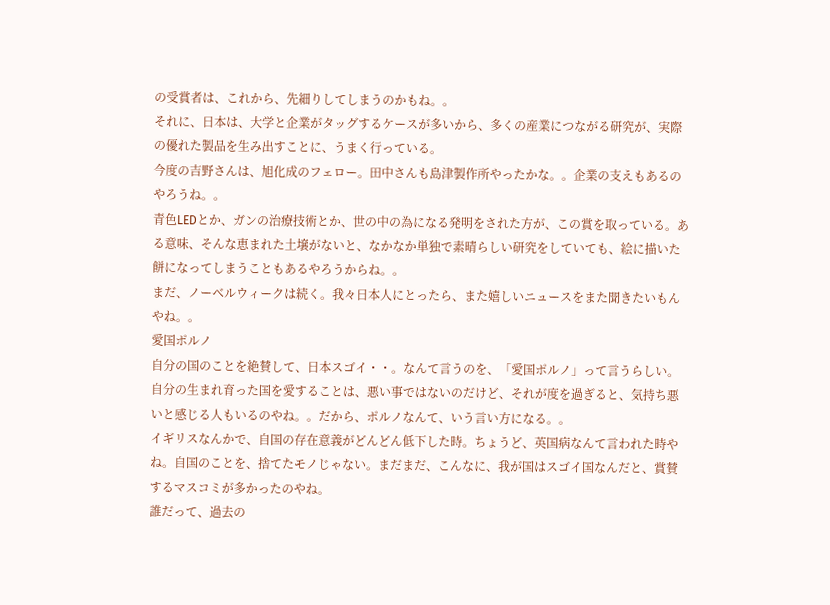の受賞者は、これから、先細りしてしまうのかもね。。
それに、日本は、大学と企業がタッグするケースが多いから、多くの産業につながる研究が、実際の優れた製品を生み出すことに、うまく行っている。
今度の吉野さんは、旭化成のフェロー。田中さんも島津製作所やったかな。。企業の支えもあるのやろうね。。
青色LEDとか、ガンの治療技術とか、世の中の為になる発明をされた方が、この賞を取っている。ある意味、そんな恵まれた土壌がないと、なかなか単独で素晴らしい研究をしていても、絵に描いた餅になってしまうこともあるやろうからね。。
まだ、ノーベルウィークは続く。我々日本人にとったら、また嬉しいニュースをまた聞きたいもんやね。。
愛国ポルノ
自分の国のことを絶賛して、日本スゴイ・・。なんて言うのを、「愛国ポルノ」って言うらしい。
自分の生まれ育った国を愛することは、悪い事ではないのだけど、それが度を過ぎると、気持ち悪いと感じる人もいるのやね。。だから、ポルノなんて、いう言い方になる。。
イギリスなんかで、自国の存在意義がどんどん低下した時。ちょうど、英国病なんて言われた時やね。自国のことを、捨てたモノじゃない。まだまだ、こんなに、我が国はスゴイ国なんだと、賞賛するマスコミが多かったのやね。
誰だって、過去の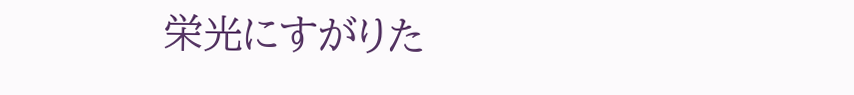栄光にすがりた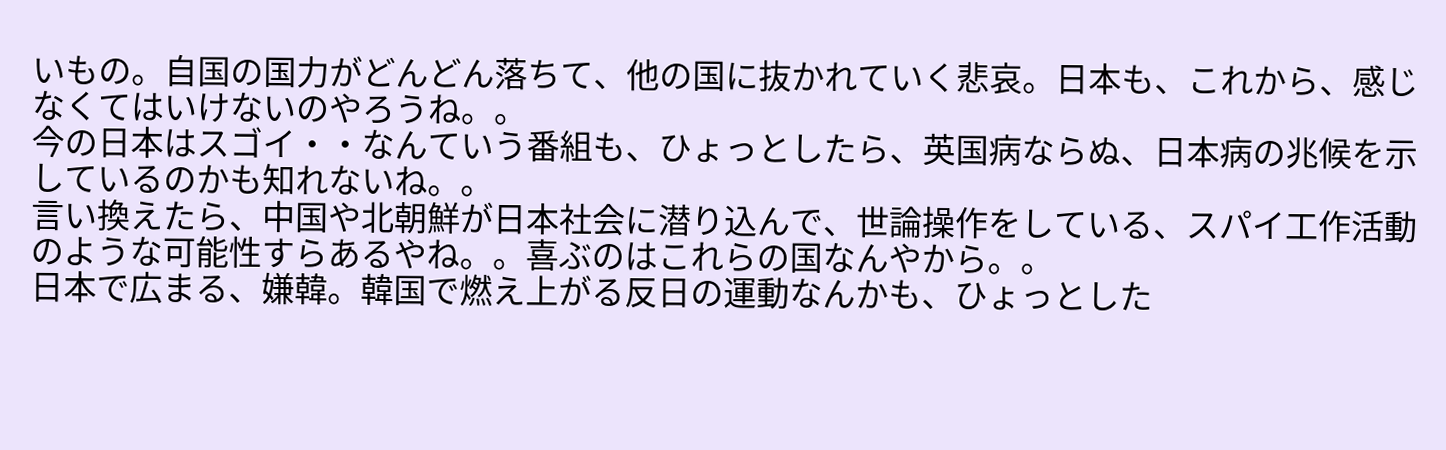いもの。自国の国力がどんどん落ちて、他の国に抜かれていく悲哀。日本も、これから、感じなくてはいけないのやろうね。。
今の日本はスゴイ・・なんていう番組も、ひょっとしたら、英国病ならぬ、日本病の兆候を示しているのかも知れないね。。
言い換えたら、中国や北朝鮮が日本社会に潜り込んで、世論操作をしている、スパイ工作活動のような可能性すらあるやね。。喜ぶのはこれらの国なんやから。。
日本で広まる、嫌韓。韓国で燃え上がる反日の運動なんかも、ひょっとした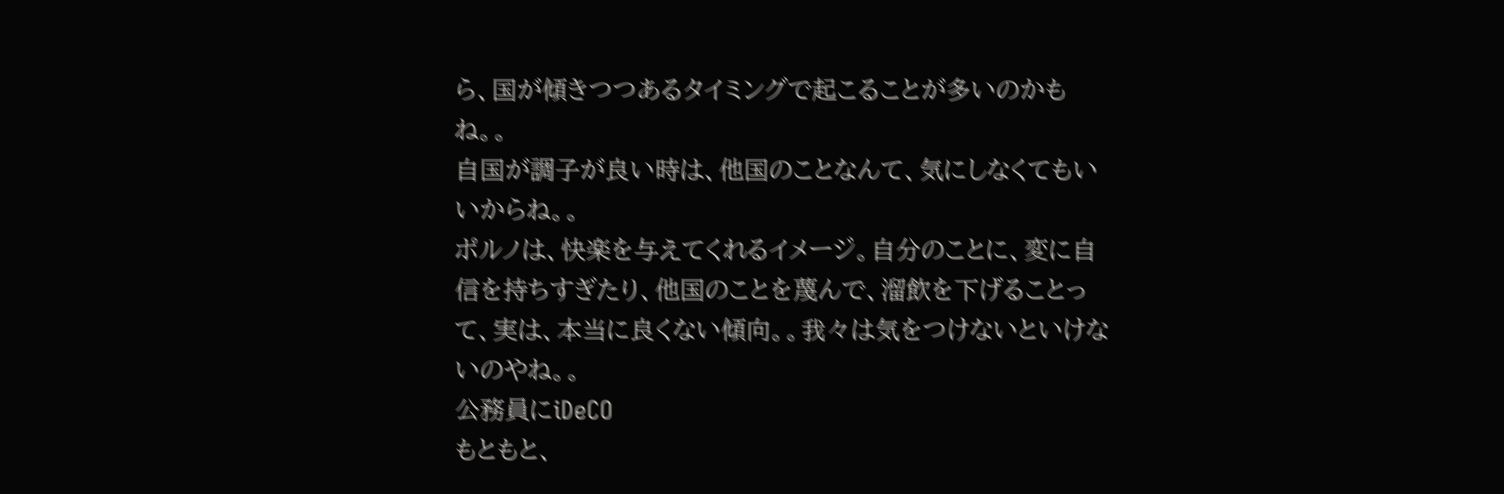ら、国が傾きつつあるタイミングで起こることが多いのかもね。。
自国が調子が良い時は、他国のことなんて、気にしなくてもいいからね。。
ポルノは、快楽を与えてくれるイメージ。自分のことに、変に自信を持ちすぎたり、他国のことを蔑んで、溜飲を下げることって、実は、本当に良くない傾向。。我々は気をつけないといけないのやね。。
公務員にiDeCO
もともと、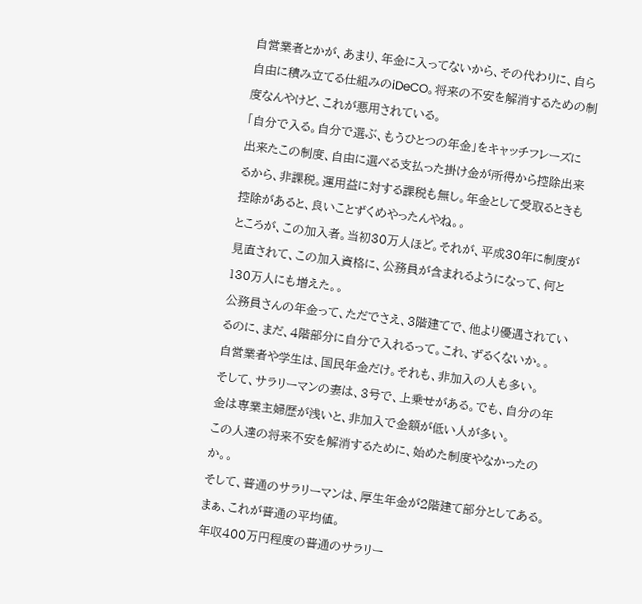自営業者とかが、あまり、年金に入ってないから、その代わりに、自ら自由に積み立てる仕組みのiDeCO。将来の不安を解消するための制度なんやけど、これが悪用されている。
「自分で入る。自分で選ぶ、もうひとつの年金」をキャッチフレーズに出来たこの制度、自由に選べる支払った掛け金が所得から控除出来るから、非課税。運用益に対する課税も無し。年金として受取るときも控除があると、良いことずくめやったんやね。。
ところが、この加入者。当初30万人ほど。それが、平成30年に制度が見直されて、この加入資格に、公務員が含まれるようになって、何と130万人にも増えた。。
公務員さんの年金って、ただでさえ、3階建てで、他より優遇されているのに、まだ、4階部分に自分で入れるって。これ、ずるくないか。。
自営業者や学生は、国民年金だけ。それも、非加入の人も多い。
そして、サラリーマンの妻は、3号で、上乗せがある。でも、自分の年金は専業主婦歴が浅いと、非加入で金額が低い人が多い。
この人達の将来不安を解消するために、始めた制度やなかったのか。。
そして、普通のサラリーマンは、厚生年金が2階建て部分としてある。まぁ、これが普通の平均値。
年収400万円程度の普通のサラリー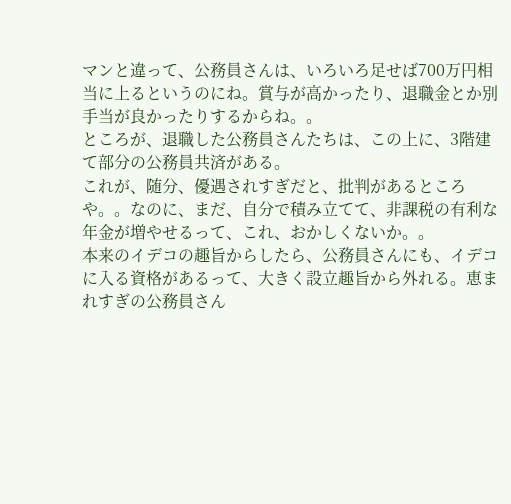マンと違って、公務員さんは、いろいろ足せば700万円相当に上るというのにね。賞与が高かったり、退職金とか別手当が良かったりするからね。。
ところが、退職した公務員さんたちは、この上に、3階建て部分の公務員共済がある。
これが、随分、優遇されすぎだと、批判があるところや。。なのに、まだ、自分で積み立てて、非課税の有利な年金が増やせるって、これ、おかしくないか。。
本来のイデコの趣旨からしたら、公務員さんにも、イデコに入る資格があるって、大きく設立趣旨から外れる。恵まれすぎの公務員さん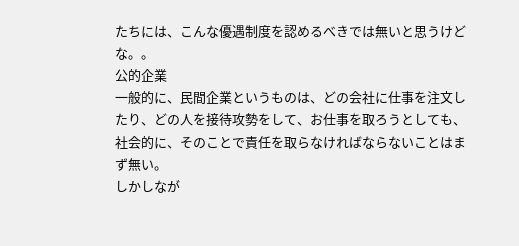たちには、こんな優遇制度を認めるべきでは無いと思うけどな。。
公的企業
一般的に、民間企業というものは、どの会社に仕事を注文したり、どの人を接待攻勢をして、お仕事を取ろうとしても、社会的に、そのことで責任を取らなければならないことはまず無い。
しかしなが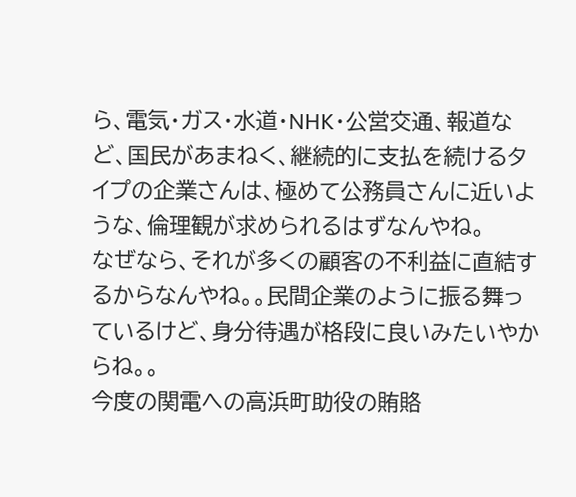ら、電気・ガス・水道・NHK・公営交通、報道など、国民があまねく、継続的に支払を続けるタイプの企業さんは、極めて公務員さんに近いような、倫理観が求められるはずなんやね。
なぜなら、それが多くの顧客の不利益に直結するからなんやね。。民間企業のように振る舞っているけど、身分待遇が格段に良いみたいやからね。。
今度の関電への高浜町助役の賄賂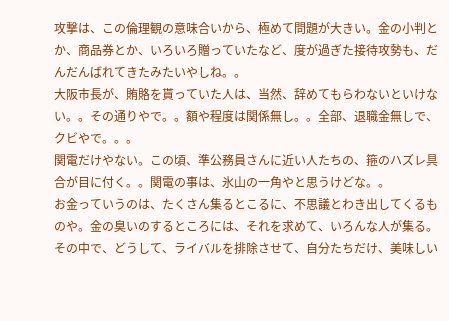攻撃は、この倫理観の意味合いから、極めて問題が大きい。金の小判とか、商品券とか、いろいろ贈っていたなど、度が過ぎた接待攻勢も、だんだんばれてきたみたいやしね。。
大阪市長が、賄賂を貰っていた人は、当然、辞めてもらわないといけない。。その通りやで。。額や程度は関係無し。。全部、退職金無しで、クビやで。。。
関電だけやない。この頃、準公務員さんに近い人たちの、箍のハズレ具合が目に付く。。関電の事は、氷山の一角やと思うけどな。。
お金っていうのは、たくさん集るとこるに、不思議とわき出してくるものや。金の臭いのするところには、それを求めて、いろんな人が集る。
その中で、どうして、ライバルを排除させて、自分たちだけ、美味しい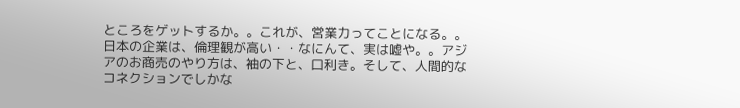ところをゲットするか。。これが、営業力ってことになる。。
日本の企業は、倫理観が高い・・なにんて、実は嘘や。。アジアのお商売のやり方は、袖の下と、口利き。そして、人間的なコネクションでしかな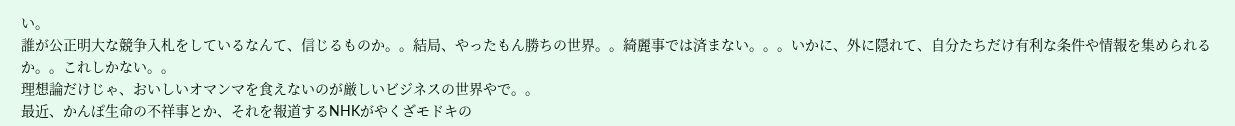い。
誰が公正明大な競争入札をしているなんて、信じるものか。。結局、やったもん勝ちの世界。。綺麗事では済まない。。。いかに、外に隠れて、自分たちだけ有利な条件や情報を集められるか。。これしかない。。
理想論だけじゃ、おいしいオマンマを食えないのが厳しいビジネスの世界やで。。
最近、かんぽ生命の不祥事とか、それを報道するNHKがやくざモドキの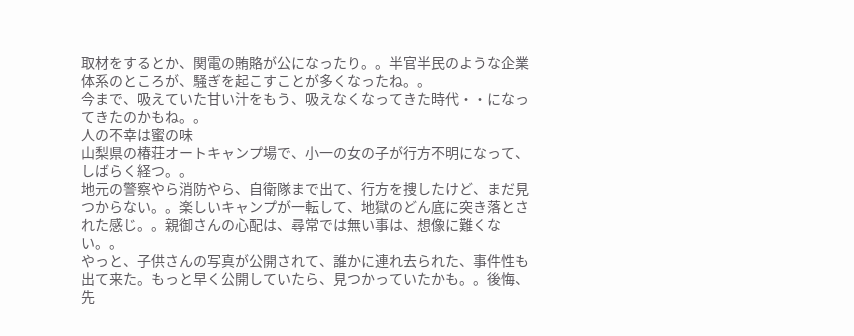取材をするとか、関電の賄賂が公になったり。。半官半民のような企業体系のところが、騒ぎを起こすことが多くなったね。。
今まで、吸えていた甘い汁をもう、吸えなくなってきた時代・・になってきたのかもね。。
人の不幸は蜜の味
山梨県の椿荘オートキャンプ場で、小一の女の子が行方不明になって、しばらく経つ。。
地元の警察やら消防やら、自衛隊まで出て、行方を捜したけど、まだ見つからない。。楽しいキャンプが一転して、地獄のどん底に突き落とされた感じ。。親御さんの心配は、尋常では無い事は、想像に難くない。。
やっと、子供さんの写真が公開されて、誰かに連れ去られた、事件性も出て来た。もっと早く公開していたら、見つかっていたかも。。後悔、先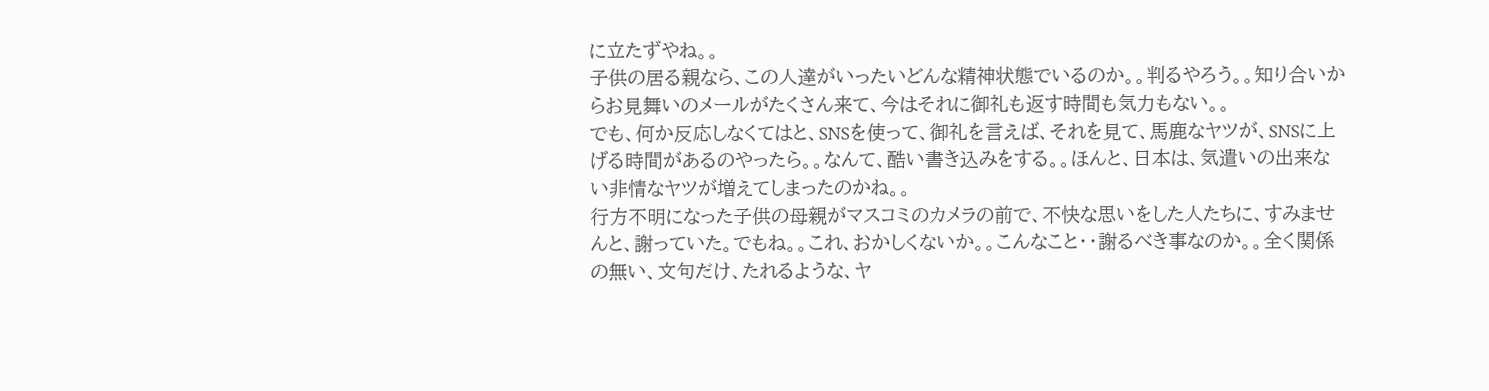に立たずやね。。
子供の居る親なら、この人達がいったいどんな精神状態でいるのか。。判るやろう。。知り合いからお見舞いのメールがたくさん来て、今はそれに御礼も返す時間も気力もない。。
でも、何か反応しなくてはと、SNSを使って、御礼を言えば、それを見て、馬鹿なヤツが、SNSに上げる時間があるのやったら。。なんて、酷い書き込みをする。。ほんと、日本は、気遣いの出来ない非情なヤツが増えてしまったのかね。。
行方不明になった子供の母親がマスコミのカメラの前で、不快な思いをした人たちに、すみませんと、謝っていた。でもね。。これ、おかしくないか。。こんなこと・・謝るべき事なのか。。全く関係の無い、文句だけ、たれるような、ヤ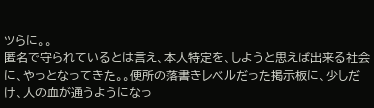ツらに。。
匿名で守られているとは言え、本人特定を、しようと思えば出来る社会に、やっとなってきた。。便所の落書きレベルだった掲示板に、少しだけ、人の血が通うようになっ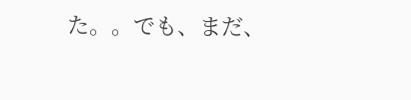た。。でも、まだ、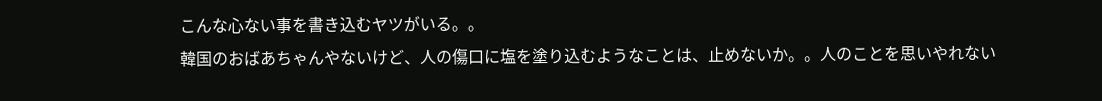こんな心ない事を書き込むヤツがいる。。
韓国のおばあちゃんやないけど、人の傷口に塩を塗り込むようなことは、止めないか。。人のことを思いやれない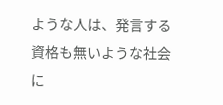ような人は、発言する資格も無いような社会に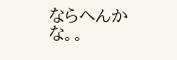ならへんかな。。